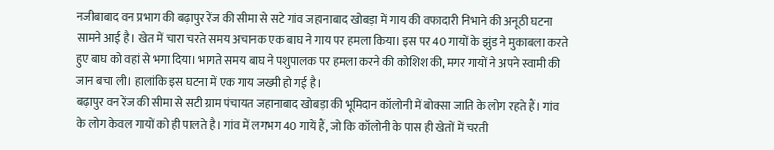नजीबाबाद वन प्रभाग की बढ़ापुर रेंज की सीमा से सटे गांव जहानाबाद खोबड़ा में गाय की वफादारी निभाने की अनूठी घटना सामने आई है। खेत में चारा चरते समय अचानक एक बाघ ने गाय पर हमला किया। इस पर 40 गायों के झुंड ने मुकाबला करते हुए बाघ को वहां से भगा दिया। भागते समय बाघ ने पशुपालक पर हमला करने की कोशिश की, मगर गायों ने अपने स्वामी की जान बचा ली। हालांकि इस घटना में एक गाय जख्मी हो गई है।
बढ़ापुर वन रेंज की सीमा से सटी ग्राम पंचायत जहानाबाद खोबड़ा की भूमिदान कॉलोनी में बोक्सा जाति के लोग रहते हैं। गांव के लोग केवल गायों को ही पालते है। गांव में लगभग 40 गायें हैं, जो कि कॉलोनी के पास ही खेतों में चरती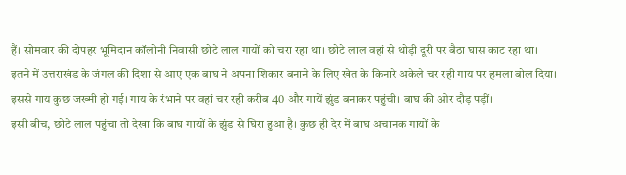हैं। सोमवार की दोपहर भूमिदान कॉलोनी निवासी छोटे लाल गायों को चरा रहा था। छोटे लाल वहां से थोड़ी दूरी पर बैठा घास काट रहा था। इतने में उत्तराखंड के जंगल की दिशा से आए एक बाघ ने अपना शिकार बनाने के लिए खेत के किनारे अकेले चर रही गाय पर हमला बोल दिया। इससे गाय कुछ जख्मी हो गई। गाय के रंभाने पर वहां चर रही करीब 40 और गायें झुंड बनाकर पहुंची। बाघ की ओर दौड़ पड़ीं।
इसी बीच, छोटे लाल पहुंचा तो देखा कि बाघ गायों के झुंड से घिरा हुआ है। कुछ ही देर में बाघ अचानक गायों के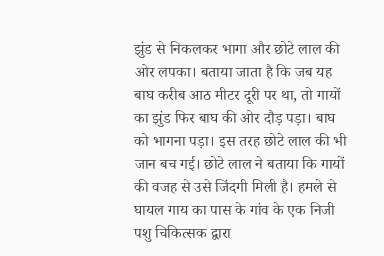झुंड से निकलकर भागा और छोटे लाल की ओर लपका। बताया जाता है कि जब यह बाघ करीब आठ मीटर दूरी पर था, तो गायों का झुंड फिर बाघ की ओर दौड़ पड़ा। बाघ को भागना पड़ा। इस तरह छोटे लाल की भी जान बच गई। छोटे लाल ने बताया कि गायों की वजह से उसे जिंदगी मिली है। हमले से घायल गाय का पास के गांव के एक निजी पशु चिकित्सक द्वारा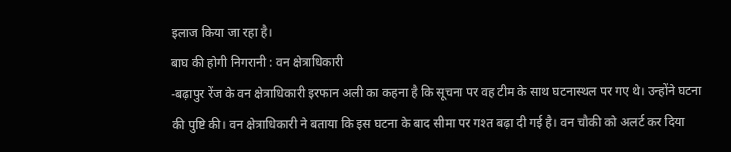इलाज किया जा रहा है।
बाघ की होगी निगरानी : वन क्षेत्राधिकारी
-बढ़ापुर रेंज के वन क्षेत्राधिकारी इरफान अली का कहना है कि सूचना पर वह टीम के साथ घटनास्थल पर गए थे। उन्होंने घटना की पुष्टि की। वन क्षेत्राधिकारी ने बताया कि इस घटना के बाद सीमा पर गश्त बढ़ा दी गई है। वन चौकी को अलर्ट कर दिया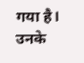गया है। उनके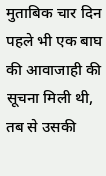मुताबिक चार दिन पहले भी एक बाघ की आवाजाही की सूचना मिली थी, तब से उसकी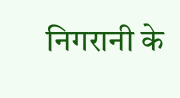निगरानी के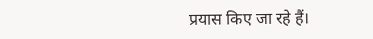प्रयास किए जा रहे हैं।